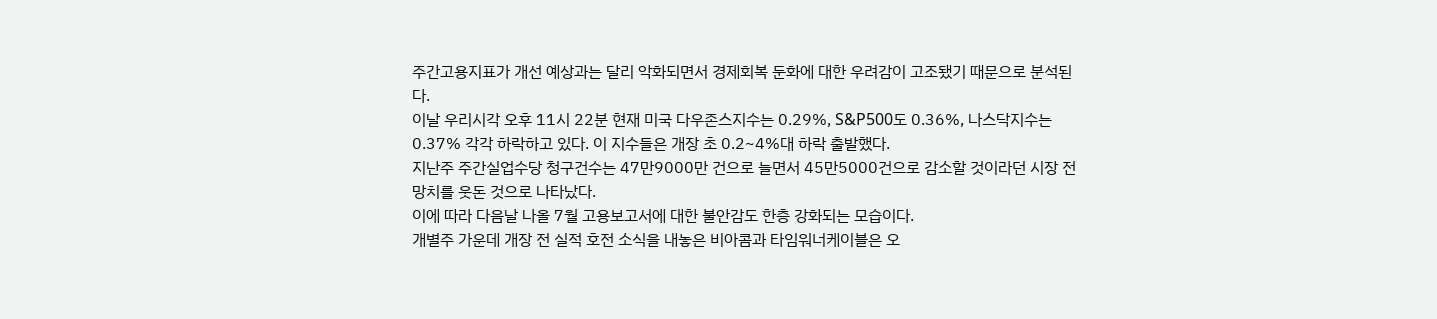주간고용지표가 개선 예상과는 달리 악화되면서 경제회복 둔화에 대한 우려감이 고조됐기 때문으로 분석된다.
이날 우리시각 오후 11시 22분 현재 미국 다우존스지수는 0.29%, S&P500도 0.36%, 나스닥지수는 0.37% 각각 하락하고 있다. 이 지수들은 개장 초 0.2~4%대 하락 출발했다.
지난주 주간실업수당 청구건수는 47만9000만 건으로 늘면서 45만5000건으로 감소할 것이라던 시장 전망치를 웃돈 것으로 나타났다.
이에 따라 다음날 나올 7월 고용보고서에 대한 불안감도 한층 강화되는 모습이다.
개별주 가운데 개장 전 실적 호전 소식을 내놓은 비아콤과 타임워너케이블은 오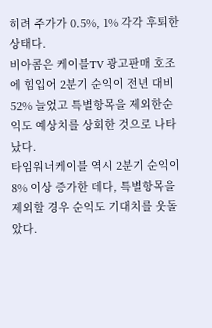히려 주가가 0.5%, 1% 각각 후퇴한 상태다.
비아콤은 케이블TV 광고판매 호조에 힘입어 2분기 순익이 전년 대비 52% 늘었고 특별항목을 제외한순익도 예상치를 상회한 것으로 나타났다.
타임워너케이블 역시 2분기 순익이 8% 이상 증가한 데다, 특별항목을 제외할 경우 순익도 기대치를 웃돌았다.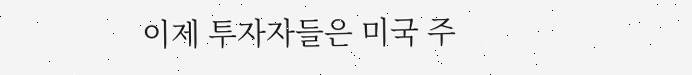이제 투자자들은 미국 주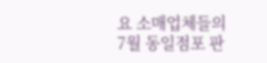요 소매업체들의 7월 동일점포 판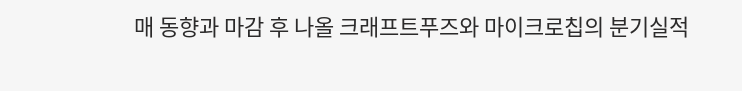매 동향과 마감 후 나올 크래프트푸즈와 마이크로칩의 분기실적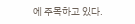에 주목하고 있다.